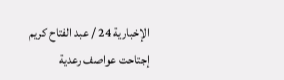الإخبارية 24 / عبد الفتاح كريم
إجتاحت عواصف رعدية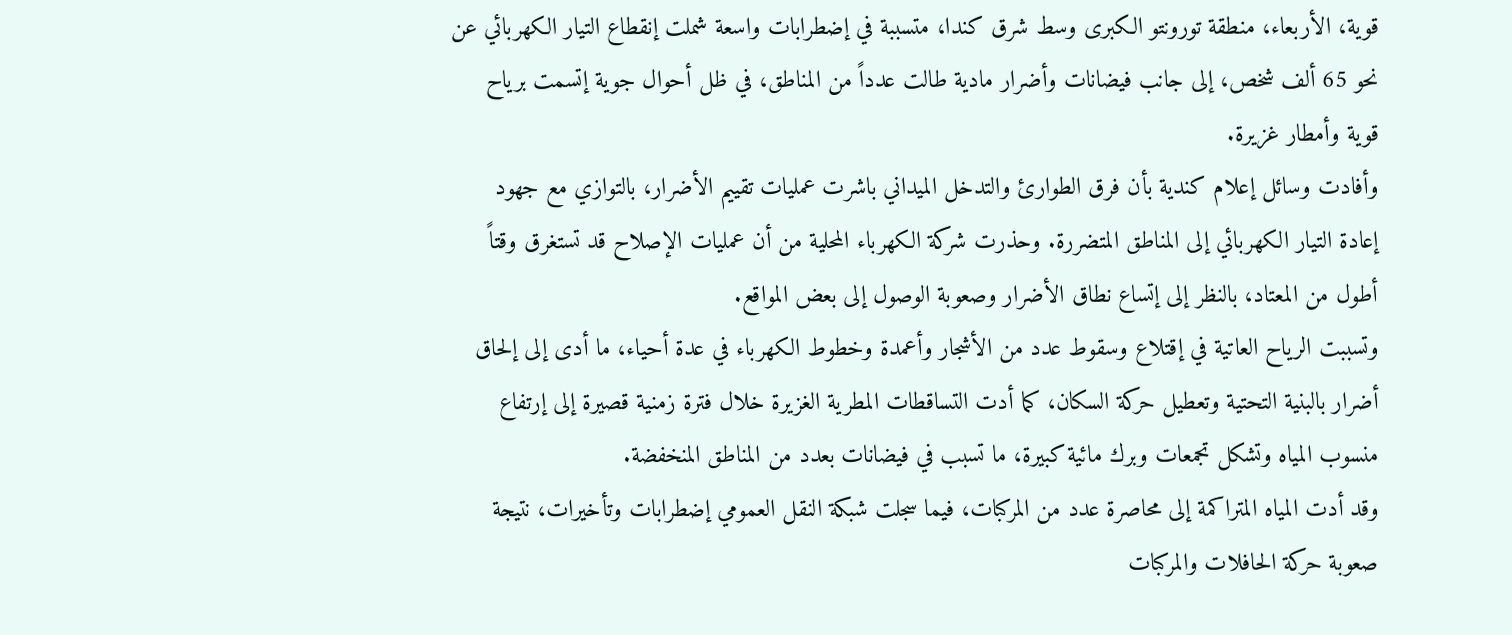قوية، الأربعاء، منطقة تورونتو الكبرى وسط شرق كندا، متسببة في إضطرابات واسعة شملت إنقطاع التيار الكهربائي عن نحو 65 ألف شخص، إلى جانب فيضانات وأضرار مادية طالت عدداً من المناطق، في ظل أحوال جوية إتسمت برياح قوية وأمطار غزيرة.
وأفادت وسائل إعلام كندية بأن فرق الطوارئ والتدخل الميداني باشرت عمليات تقييم الأضرار، بالتوازي مع جهود إعادة التيار الكهربائي إلى المناطق المتضررة. وحذرت شركة الكهرباء المحلية من أن عمليات الإصلاح قد تستغرق وقتاً أطول من المعتاد، بالنظر إلى إتساع نطاق الأضرار وصعوبة الوصول إلى بعض المواقع.
وتسببت الرياح العاتية في إقتلاع وسقوط عدد من الأشجار وأعمدة وخطوط الكهرباء في عدة أحياء، ما أدى إلى إلحاق أضرار بالبنية التحتية وتعطيل حركة السكان، كما أدت التساقطات المطرية الغزيرة خلال فترة زمنية قصيرة إلى إرتفاع منسوب المياه وتشكل تجمعات وبرك مائية كبيرة، ما تسبب في فيضانات بعدد من المناطق المنخفضة.
وقد أدت المياه المتراكمة إلى محاصرة عدد من المركبات، فيما سجلت شبكة النقل العمومي إضطرابات وتأخيرات، نتيجة صعوبة حركة الحافلات والمركبات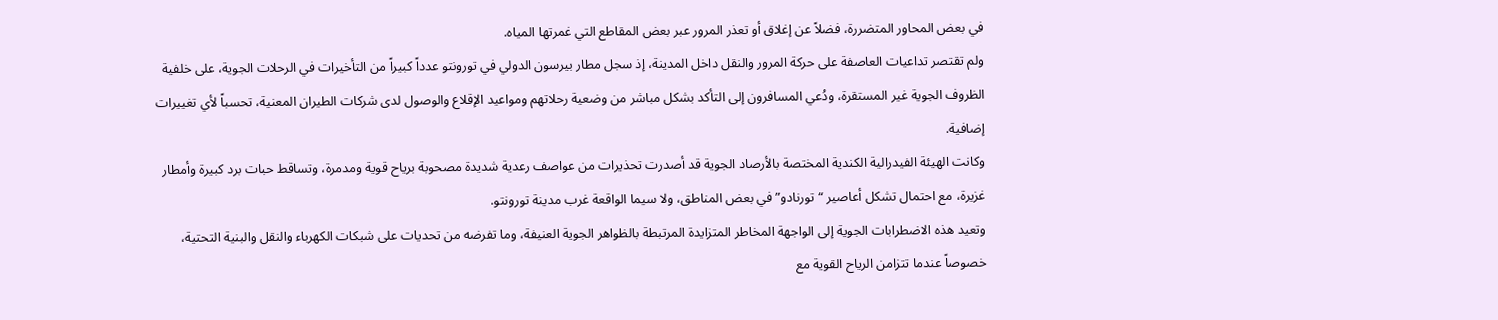في بعض المحاور المتضررة، فضلاً عن إغلاق أو تعذر المرور عبر بعض المقاطع التي غمرتها المياه.
ولم تقتصر تداعيات العاصفة على حركة المرور والنقل داخل المدينة، إذ سجل مطار بيرسون الدولي في تورونتو عدداً كبيراً من التأخيرات في الرحلات الجوية، على خلفية الظروف الجوية غير المستقرة، ودُعي المسافرون إلى التأكد بشكل مباشر من وضعية رحلاتهم ومواعيد الإقلاع والوصول لدى شركات الطيران المعنية، تحسباً لأي تغييرات إضافية.
وكانت الهيئة الفيدرالية الكندية المختصة بالأرصاد الجوية قد أصدرت تحذيرات من عواصف رعدية شديدة مصحوبة برياح قوية ومدمرة، وتساقط حبات برد كبيرة وأمطار غزيرة، مع احتمال تشكل أعاصير “تورنادو” في بعض المناطق، ولا سيما الواقعة غرب مدينة تورونتو.
وتعيد هذه الاضطرابات الجوية إلى الواجهة المخاطر المتزايدة المرتبطة بالظواهر الجوية العنيفة، وما تفرضه من تحديات على شبكات الكهرباء والنقل والبنية التحتية، خصوصاً عندما تتزامن الرياح القوية مع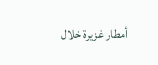أمطار غزيرة خلال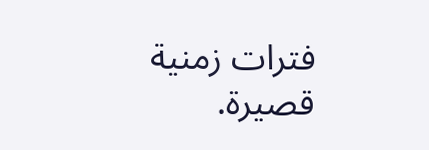فترات زمنية قصيرة.